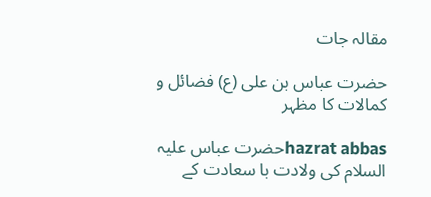مقالہ جات

حضرت عباس بن علی (ع) فضائل و کمالات کا مظہر

hazrat abbasحضرت عباس علیہ السلام کی ولادت با سعادت کے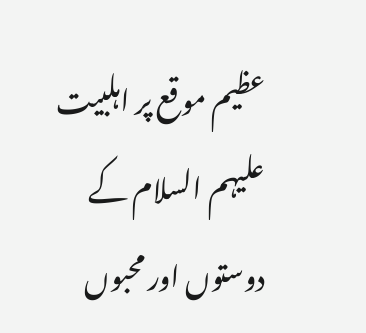عظيم موقع پر اہلبیت علیہم السلام کے دوستوں اور محبوں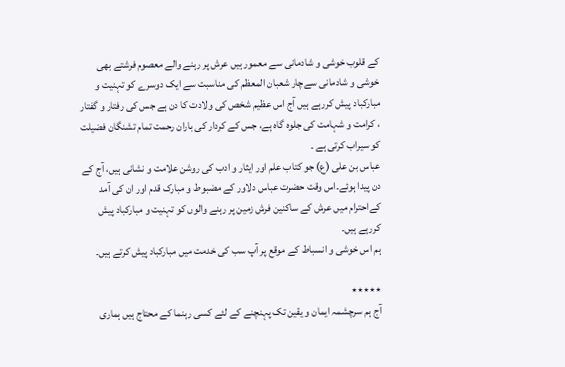کے قلوب خوشی و شادمانی سے معمور ہیں عرش پر رہنے والے معصوم فرشتے بھی خوشی و شادمانی سےچار شعبان المعظم کی مناسبت سے ایک دوسرے کو تہنیت و مبارکباد پیش کررہے ہیں آج اس عظیم شخص کی ولادت کا دن ہے جس کی رفتار و گفتار ، کرامت و شہامت کی جلوہ گاہ ہے، جس کے کردار کی باران رحمت تمام تشنگان فضیلت کو سیراب کرتی ہے ۔
عباس بن علی (ع) جو کتاب علم اور ایثار و ادب کی روشن علامت و نشانی ہیں، آج کے دن پیدا ہوئے۔اس وقت حضرت عباس دلاور کے مضبوط و مبارک قدم اور ان کی آمد کےاحترام میں عرش کے ساکنین فرش زمین پر رہنے والوں کو تہنیت و مبارکباد پیش کررہے ہیں۔
ہم اس خوشی و انسباط کے موقع پر آپ سب کی خدمت میں مبارکباد پیش کرتے ہیں۔

٭٭٭٭٭
آج ہم سرچشمہ ایمان و یقین تک پہنچنے کے لئے کسی رہنما کے محتاج ہیں ہماری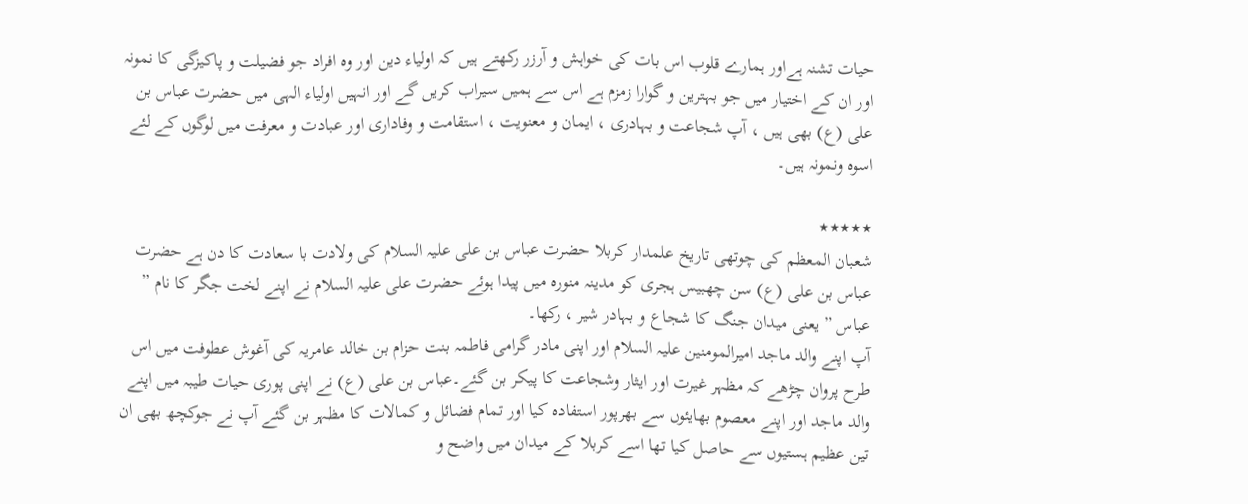حیات تشنہ ہےاور ہمارے قلوب اس بات کی خواہش و آرزر رکھتے ہیں کہ اولیاء دین اور وہ افراد جو فضیلت و پاکیزگی کا نمونہ اور ان کے اختیار میں جو بہترین و گوارا زمزم ہے اس سے ہمیں سیراب کریں گے اور انہیں اولیاء الہی میں حضرت عباس بن علی (ع) بھی ہیں ، آپ شجاعت و بہادری ، ایمان و معنویت ، استقامت و وفاداری اور عبادت و معرفت میں لوگوں کے لئے اسوہ ونمونہ ہیں۔

٭٭٭٭٭
شعبان المعظم کی چوتھی تاریخ علمدار کربلا حضرت عباس بن علی علیہ السلام کی ولادت با سعادت کا دن ہے حضرت عباس بن علی (ع) سن چھبیس ہجری کو مدینہ منورہ میں پیدا ہوئے حضرت علی علیہ السلام نے اپنے لخت جگر کا نام ” عباس ” یعنی میدان جنگ کا شجاع و بہادر شیر ، رکھا۔
آپ اپنے والد ماجد امیرالمومنین علیہ السلام اور اپنی مادر گرامی فاطمہ بنت حزام بن خالد عامریہ کی آغوش عطوفت میں اس طرح پروان چڑھے کہ مظہر غیرت اور ایثار وشجاعت کا پیکر بن گئے۔عباس بن علی (ع) نے اپنی پوری حیات طیبہ میں اپنے والد ماجد اور اپنے معصوم بھایئوں سے بھرپور استفادہ کیا اور تمام فضائل و کمالات کا مظہر بن گئے آپ نے جوکچھ بھی ان تین عظیم ہستیوں سے حاصل کیا تھا اسے کربلا کے میدان میں واضح و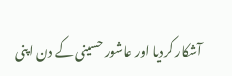آشکار کردیا اور عاشور حسینی کے دن اپنی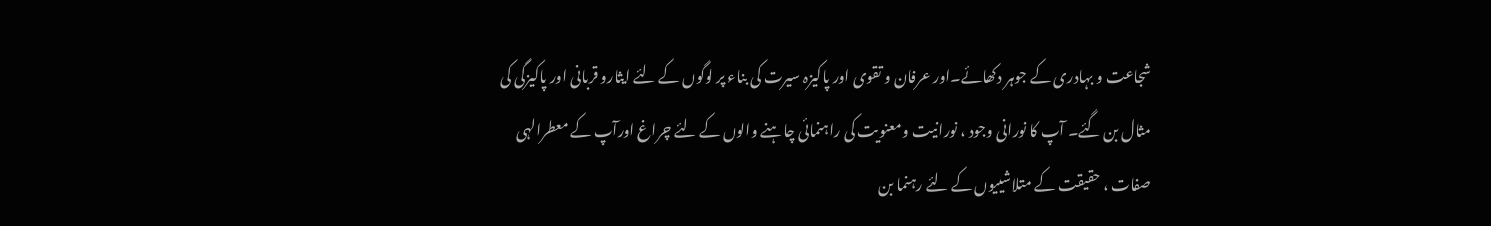شجاعت و بہادری کے جوہر دکھائے۔اور عرفان و تقوی اور پاکیزہ سیرت کی بناء پر لوگوں کے لئے ایثارو قربانی اور پاکیزگی کی مثال بن گئے۔ آپ کا نورانی وجود ، نورانیت ومعنویت کی راہنمائی چاہنے والوں کے لئے چراغ اورآپ کے معطرالہی صفات ، حقیقت کے متلاشییوں کے لئے رہنما بن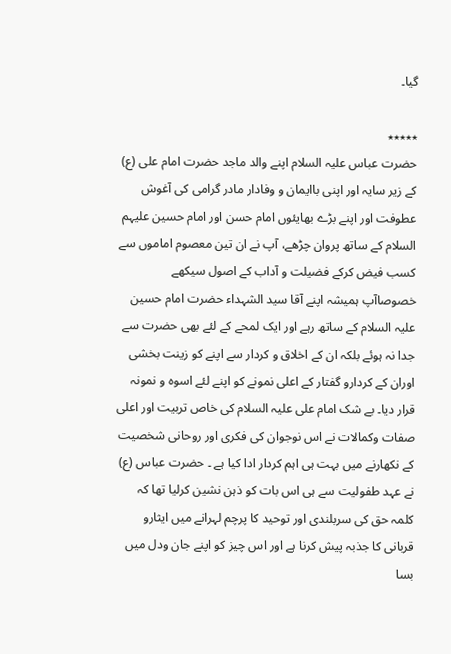گیا۔

٭٭٭٭٭
حضرت عباس علیہ السلام اپنے والد ماجد حضرت امام علی (ع) کے زیر سایہ اور اپنی باایمان و وفادار مادر گرامی کی آغوش عطوفت اور اپنے بڑے بھایئوں امام حسن اور امام حسین علیہم السلام کے ساتھ پروان چڑھے، آپ نے ان تین معصوم اماموں سے کسب فیض کرکے فضیلت و آداب کے اصول سیکھے خصوصاآپ ہمیشہ اپنے آقا سید الشہداء حضرت امام حسین علیہ السلام کے ساتھ رہے اور ایک لمحے کے لئے بھی حضرت سے جدا نہ ہوئے بلکہ ان کے اخلاق و کردار سے اپنے کو زینت بخشی اوران کے کردارو گفتار کے اعلی نمونے کو اپنے لئے اسوہ و نمونہ قرار دیا۔ بے شک امام علی علیہ السلام کی خاص تربیت اور اعلی صفات وکمالات نے اس نوجوان کی فکری اور روحانی شخصیت کے نکھارنے میں بہت ہی اہم کردار ادا کیا ہے ۔ حضرت عباس (ع) نے عہد طفولیت سے ہی اس بات کو ذہن نشین کرلیا تھا کہ کلمہ حق کی سربلندی اور توحید کا پرچم لہرانے میں ایثارو قربانی کا جذبہ پیش کرنا ہے اور اس چیز کو اپنے جان ودل میں بسا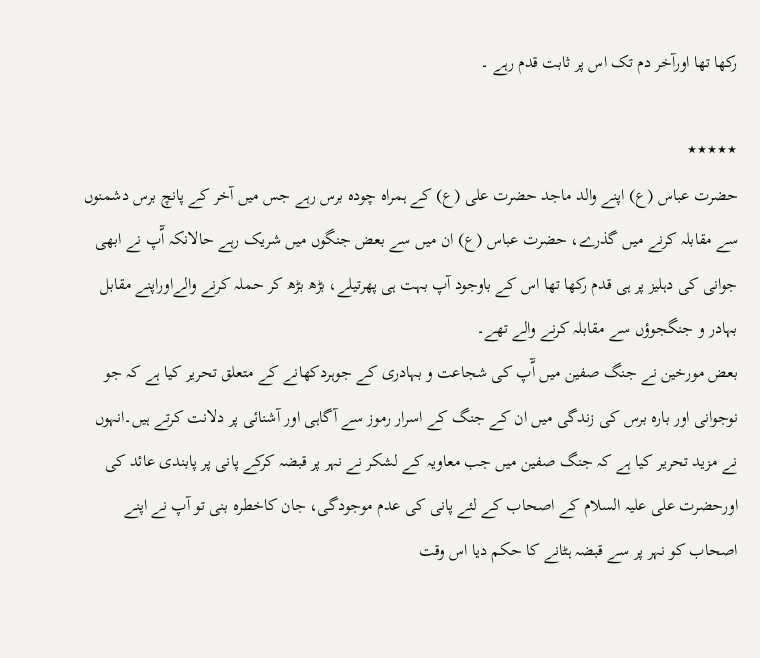رکھا تھا اورآخر دم تک اس پر ثابت قدم رہے ۔

٭٭٭٭٭
حضرت عباس (ع) اپنے والد ماجد حضرت علی (ع) کے ہمراہ چودہ برس رہے جس میں آخر کے پانچ برس دشمنوں سے مقابلہ کرنے میں گذرے، حضرت عباس (ع) ان میں سے بعض جنگوں میں شریک رہے حالانکہ آّپ نے ابھی جوانی کی دہلیز پر ہی قدم رکھا تھا اس کے باوجود آپ بہت ہی پھرتیلے، بڑھ بڑھ کر حملہ کرنے والےاوراپنے مقابل بہادر و جنگجوؤں سے مقابلہ کرنے والے تھے۔
بعض مورخین نے جنگ صفین میں آّپ کی شجاعت و بہادری کے جوہردکھانے کے متعلق تحریر کیا ہے کہ جو نوجوانی اور بارہ برس کی زندگی میں ان کے جنگ کے اسرار رموز سے آگاہی اور آشنائی پر دلانت کرتے ہیں۔انہوں نے مزید تحریر کیا ہے کہ جنگ صفین میں جب معاویہ کے لشکر نے نہر پر قبضہ کرکے پانی پر پابندی عائد کی اورحضرت علی علیہ السلام کے اصحاب کے لئے پانی کی عدم موجودگی، جان کاخطرہ بنی تو آپ نے اپنے اصحاب کو نہر پر سے قبضہ ہٹانے کا حکم دیا اس وقت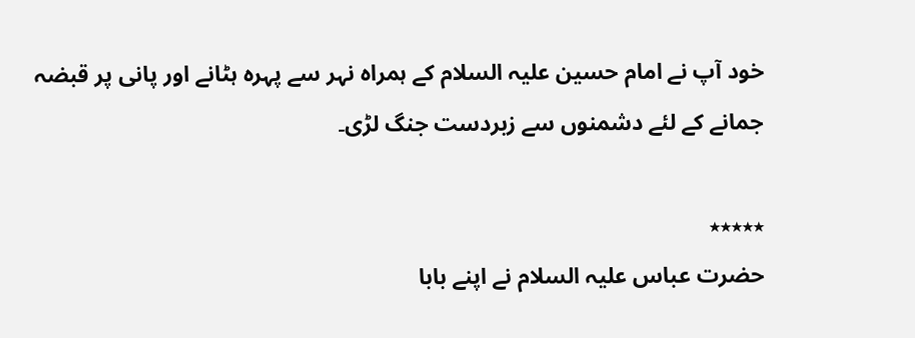خود آپ نے امام حسین علیہ السلام کے ہمراہ نہر سے پہرہ ہٹانے اور پانی پر قبضہ جمانے کے لئے دشمنوں سے زبردست جنگ لڑی۔

٭٭٭٭٭
حضرت عباس علیہ السلام نے اپنے بابا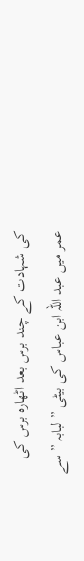کی شہادت کے چند برس بعد اٹھارہ برس کی عمر میں عبد اللہ ابن عباس کی بیٹی ” لبابہ ” سے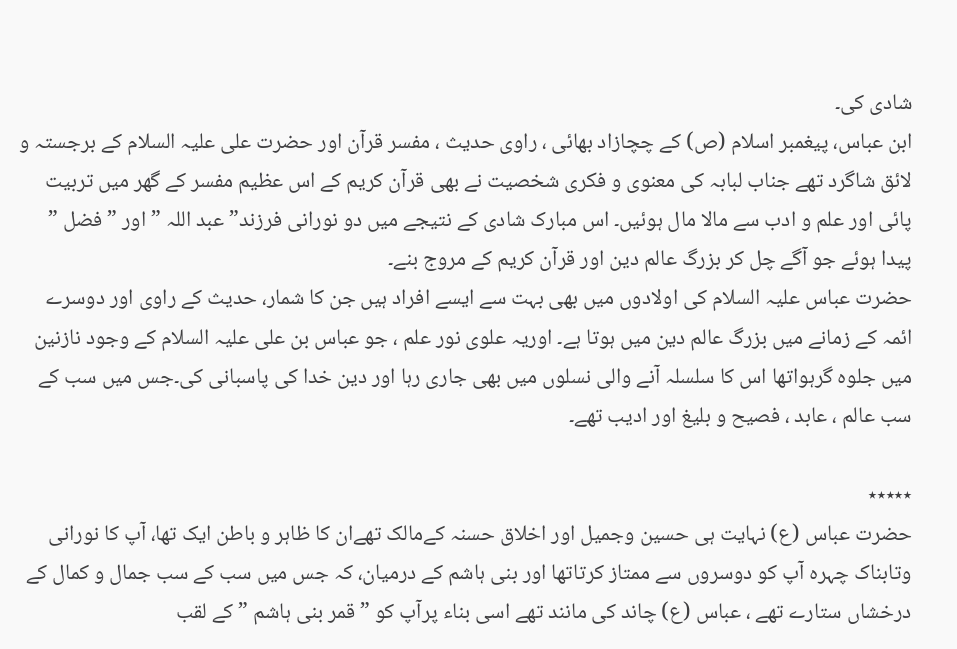شادی کی۔
ابن عباس، پیغمبر اسلام (ص) کے چچازاد بھائی ، راوی حدیث ، مفسر قرآن اور حضرت علی علیہ السلام کے برجستہ و لائق شاگرد تھے جناب لبابہ کی معنوی و فکری شخصیت نے بھی قرآن کریم کے اس عظيم مفسر کے گھر میں تربیت پائی اور علم و ادب سے مالا مال ہوئیں۔ اس مبارک شادی کے نتیجے میں دو نورانی فرزند” عبد اللہ ” اور ” فضل ” پیدا ہوئے جو آگے چل کر بزرگ عالم دین اور قرآن کریم کے مروج بنے۔
حضرت عباس علیہ السلام کی اولادوں میں بھی بہت سے ایسے افراد ہیں جن کا شمار، حدیث کے راوی اور دوسرے ائمہ کے زمانے میں بزرگ عالم دین میں ہوتا ہے۔ اوریہ علوی نور علم ، جو عباس بن علی علیہ السلام کے وجود نازنین میں جلوہ گرہواتھا اس کا سلسلہ آنے والی نسلوں میں بھی جاری رہا اور دین خدا کی پاسبانی کی۔جس میں سب کے سب عالم ، عابد ، فصیح و بلیغ اور ادیب تھے۔

٭٭٭٭٭
حضرت عباس (ع) نہایت ہی حسین وجمیل اور اخلاق حسنہ کےمالک تھےان کا ظاہر و باطن ایک تھا، آپ کا نورانی وتابناک چہرہ آپ کو دوسروں سے ممتاز کرتاتھا اور بنی ہاشم کے درمیان، کہ جس میں سب کے سب جمال و کمال کے درخشاں ستارے تھے ، عباس (ع) چاند کی مانند تھے اسی بناء پرآپ کو ” قمر بنی ہاشم ” کے لقب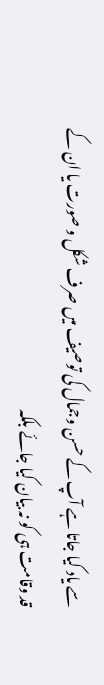سے یاد کیا جاتا ہے آپ کے حسن وجمال کی توصیف میں صرف شکل و صورت یا ان کے قد وقامت ہی کو نہ بیان کیا جائے بلکہ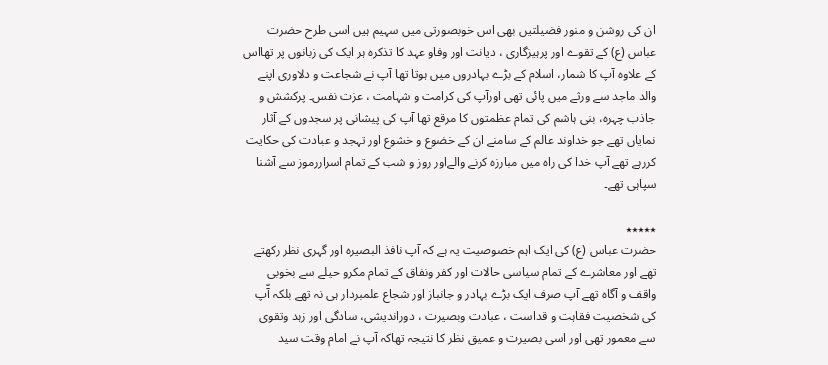ان کی روشن و منور فضیلتیں بھی اس خوبصورتی میں سہیم ہیں اسی طرح حضرت عباس (ع) کے تقوے اور پرہیزگاری ، دیانت اور وفاو عہد کا تذکرہ ہر ایک کی زبانوں پر تھااس کے علاوہ آپ کا شمار، اسلام کے بڑے بہادروں میں ہوتا تھا آپ نے شجاعت و دلاوری اپنے والد ماجد سے ورثے میں پائی تھی اورآپ کی کرامت و شہامت ، عزت نفس۔ پرکشش و جاذب چہرہ، بنی ہاشم کی تمام عظمتوں کا مرقع تھا آپ کی پیشانی پر سجدوں کے آثار نمایاں تھے جو خداوند عالم کے سامنے ان کے خضوع و خشوع اور تہجد و عبادت کی حکایت کررہے تھے آپ خدا کی راہ میں مبارزہ کرنے والےاور روز و شب کے تمام اسراررموز سے آشنا سپاہی تھے۔

٭٭٭٭٭
حضرت عباس (ع) کی ایک اہم خصوصیت یہ ہے کہ آپ نافذ البصیرہ اور گہری نظر رکھتے تھے اور معاشرے کے تمام سیاسی حالات اور کفر ونفاق کے تمام مکرو حیلے سے بخوبی واقف و آگاہ تھے آپ صرف ایک بڑے بہادر و جانباز اور شجاع علمبردار ہی نہ تھے بلکہ آّپ کی شخصیت فقاہت و قداست ، عبادت وبصیرت ، دوراندیشی، سادگی اور زہد وتقوی سے معمور تھی اور اسی بصیرت و عمیق نظر کا نتیجہ تھاکہ آپ نے امام وقت سید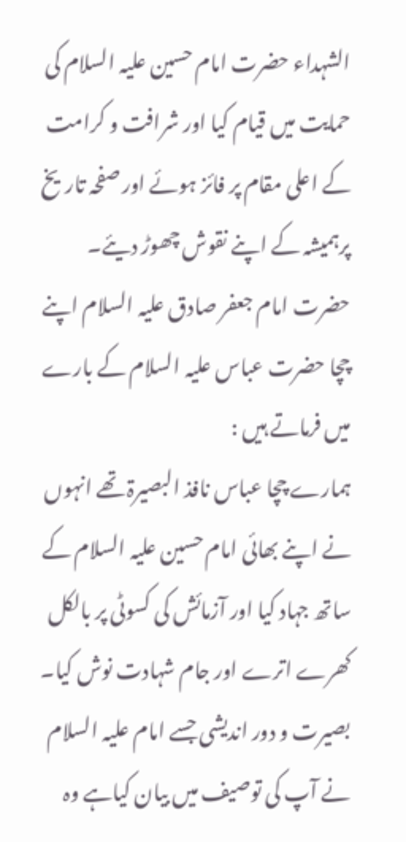الشہداء حضرت امام حسین علیہ السلام کی حمایت میں قیام کیا اور شرافت و کرامت کے اعلی مقام پر فائز ہوئے اور صفحہ تاریخ پرہمیشہ کے اپنے نقوش چھوڑ دیئے۔
حضرت امام جعفر صادق علیہ السلام اپنے چچا حضرت عباس علیہ السلام کے بارے میں فرماتے ہیں :
ہمارے چچا عباس نافذ البصیرۃ تھے انہوں نے اپنے بھائی امام حسین علیہ السلام کے ساتھ جہاد کیا اور آزمائش کی کسوٹی پر بالکل کھرے اترے اور جام شہادت نوش کیا۔ بصیرت و دور اندیشی جسے امام علیہ السلام نے آپ کی توصیف میں بیان کیاہے وہ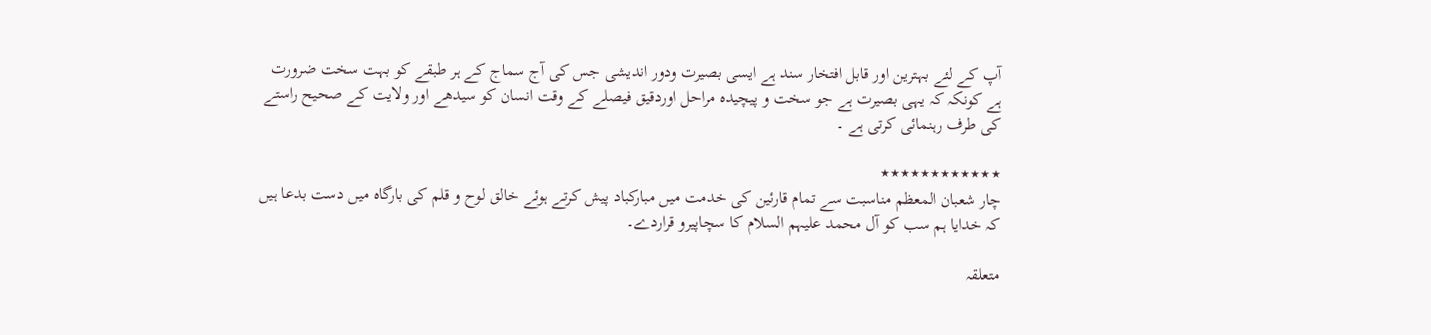آپ کے لئے بہترین اور قابل افتخار سند ہے ایسی بصیرت ودور اندیشی جس کی آج سماج کے ہر طبقے کو بہت سخت ضرورت ہے کونکہ کہ یہی بصیرت ہے جو سخت و پیچیدہ مراحل اوردقیق فیصلے کے وقت انسان کو سیدھے اور ولایت کے صحیح راستے کی طرف رہنمائی کرتی ہے ۔

٭٭٭٭٭٭٭٭٭٭٭٭
چار شعبان المعظم مناسبت سے تمام قارئین کی خدمت میں مبارکباد پیش کرتے ہوئے خالق لوح و قلم کی بارگاہ میں دست بدعا ہیں کہ خدایا ہم سب کو آل محمد علیہم السلام کا سچاپیرو قراردے۔

متعلقہ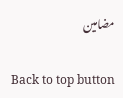مضامین

Back to top button